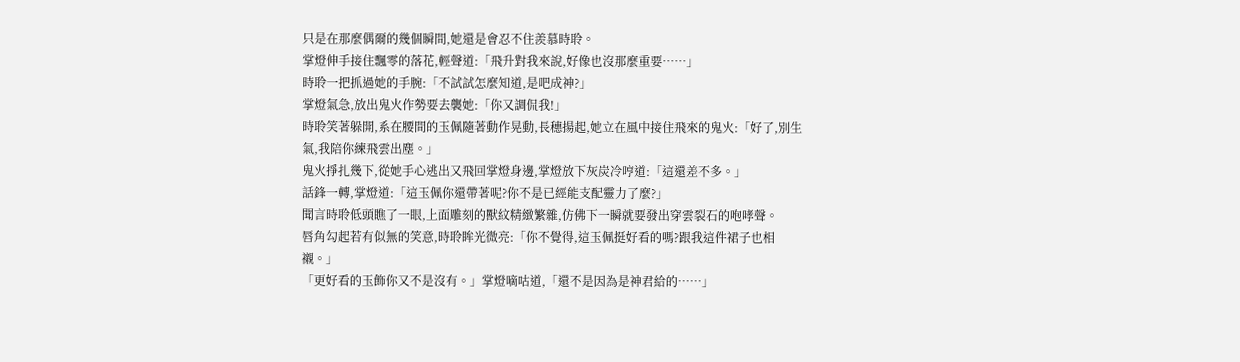只是在那麼偶爾的幾個瞬間,她還是會忍不住羨慕時聆。
掌燈伸手接住飄零的落花,輕聲道:「飛升對我來說,好像也沒那麼重要……」
時聆一把抓過她的手腕:「不試試怎麼知道,是吧成神?」
掌燈氣急,放出鬼火作勢要去襲她:「你又調侃我!」
時聆笑著躲開,系在腰間的玉佩隨著動作晃動,長穗揚起,她立在風中接住飛來的鬼火:「好了,別生氣,我陪你練飛雲出塵。」
鬼火掙扎幾下,從她手心逃出又飛回掌燈身邊,掌燈放下灰炭冷哼道:「這還差不多。」
話鋒一轉,掌燈道:「這玉佩你還帶著呢?你不是已經能支配靈力了麼?」
聞言時聆低頭瞧了一眼,上面雕刻的獸紋精緻繁雜,仿佛下一瞬就要發出穿雲裂石的咆哮聲。
唇角勾起若有似無的笑意,時聆眸光微亮:「你不覺得,這玉佩挺好看的嗎?跟我這件裙子也相襯。」
「更好看的玉飾你又不是沒有。」掌燈嘀咕道,「還不是因為是神君給的……」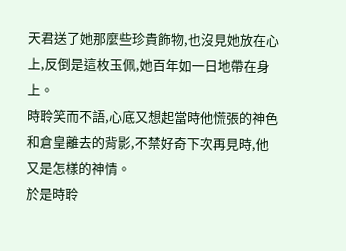天君送了她那麼些珍貴飾物,也沒見她放在心上,反倒是這枚玉佩,她百年如一日地帶在身上。
時聆笑而不語,心底又想起當時他慌張的神色和倉皇離去的背影,不禁好奇下次再見時,他又是怎樣的神情。
於是時聆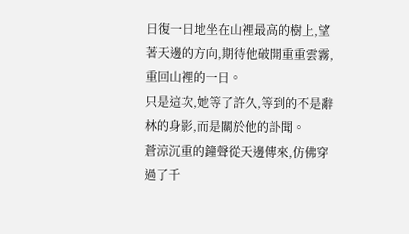日復一日地坐在山裡最高的樹上,望著天邊的方向,期待他破開重重雲霧,重回山裡的一日。
只是這次,她等了許久,等到的不是辭林的身影,而是關於他的訃聞。
蒼涼沉重的鐘聲從天邊傳來,仿佛穿過了千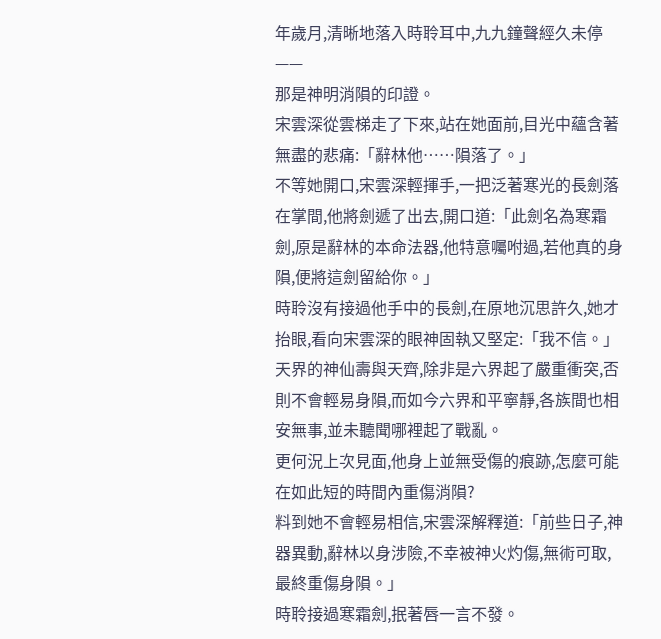年歲月,清晰地落入時聆耳中,九九鐘聲經久未停——
那是神明消隕的印證。
宋雲深從雲梯走了下來,站在她面前,目光中蘊含著無盡的悲痛:「辭林他……隕落了。」
不等她開口,宋雲深輕揮手,一把泛著寒光的長劍落在掌間,他將劍遞了出去,開口道:「此劍名為寒霜劍,原是辭林的本命法器,他特意囑咐過,若他真的身隕,便將這劍留給你。」
時聆沒有接過他手中的長劍,在原地沉思許久,她才抬眼,看向宋雲深的眼神固執又堅定:「我不信。」
天界的神仙壽與天齊,除非是六界起了嚴重衝突,否則不會輕易身隕,而如今六界和平寧靜,各族間也相安無事,並未聽聞哪裡起了戰亂。
更何況上次見面,他身上並無受傷的痕跡,怎麼可能在如此短的時間內重傷消隕?
料到她不會輕易相信,宋雲深解釋道:「前些日子,神器異動,辭林以身涉險,不幸被神火灼傷,無術可取,最終重傷身隕。」
時聆接過寒霜劍,抿著唇一言不發。